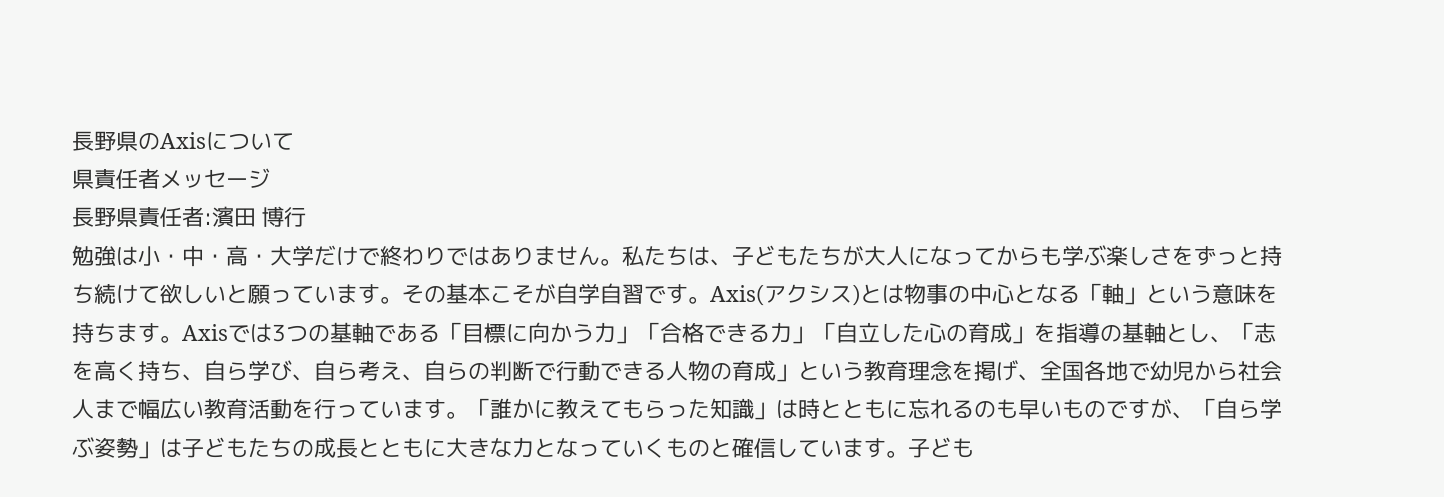長野県のAxisについて
県責任者メッセージ
長野県責任者:濱田 博行
勉強は小・中・高・大学だけで終わりではありません。私たちは、子どもたちが大人になってからも学ぶ楽しさをずっと持ち続けて欲しいと願っています。その基本こそが自学自習です。Axis(アクシス)とは物事の中心となる「軸」という意味を持ちます。Axisでは3つの基軸である「目標に向かう力」「合格できる力」「自立した心の育成」を指導の基軸とし、「志を高く持ち、自ら学び、自ら考え、自らの判断で行動できる人物の育成」という教育理念を掲げ、全国各地で幼児から社会人まで幅広い教育活動を行っています。「誰かに教えてもらった知識」は時とともに忘れるのも早いものですが、「自ら学ぶ姿勢」は子どもたちの成長とともに大きな力となっていくものと確信しています。子ども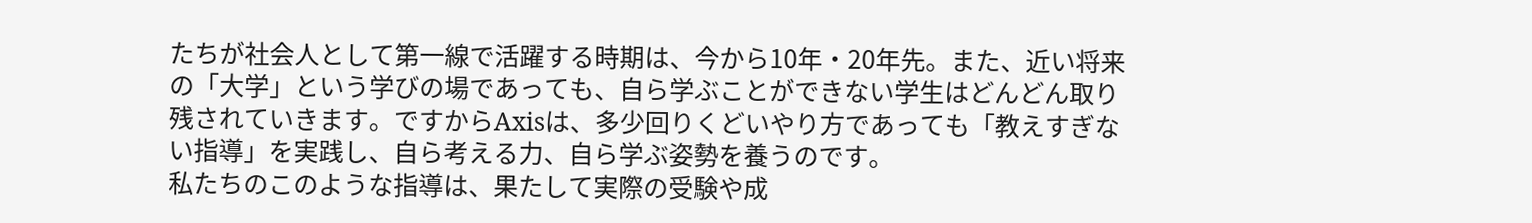たちが社会人として第一線で活躍する時期は、今から10年・20年先。また、近い将来の「大学」という学びの場であっても、自ら学ぶことができない学生はどんどん取り残されていきます。ですからAxisは、多少回りくどいやり方であっても「教えすぎない指導」を実践し、自ら考える力、自ら学ぶ姿勢を養うのです。
私たちのこのような指導は、果たして実際の受験や成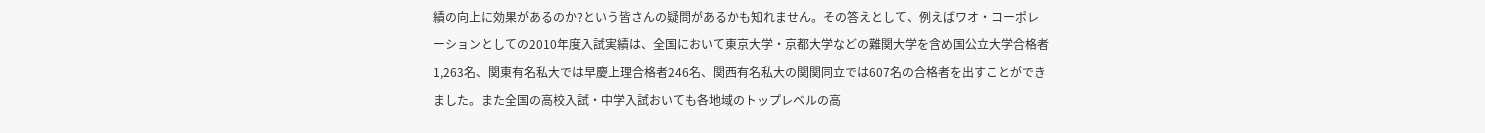績の向上に効果があるのか?という皆さんの疑問があるかも知れません。その答えとして、例えばワオ・コーポレーションとしての2010年度入試実績は、全国において東京大学・京都大学などの難関大学を含め国公立大学合格者1,263名、関東有名私大では早慶上理合格者246名、関西有名私大の関関同立では607名の合格者を出すことができました。また全国の高校入試・中学入試おいても各地域のトップレベルの高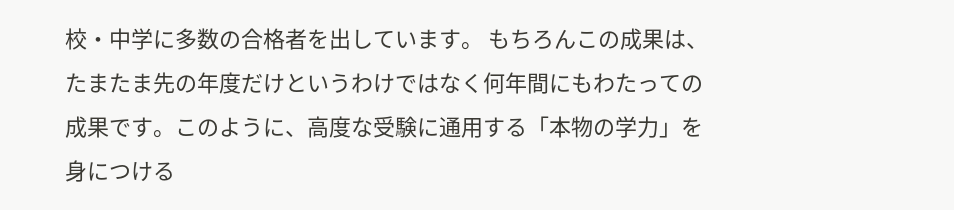校・中学に多数の合格者を出しています。 もちろんこの成果は、たまたま先の年度だけというわけではなく何年間にもわたっての成果です。このように、高度な受験に通用する「本物の学力」を身につける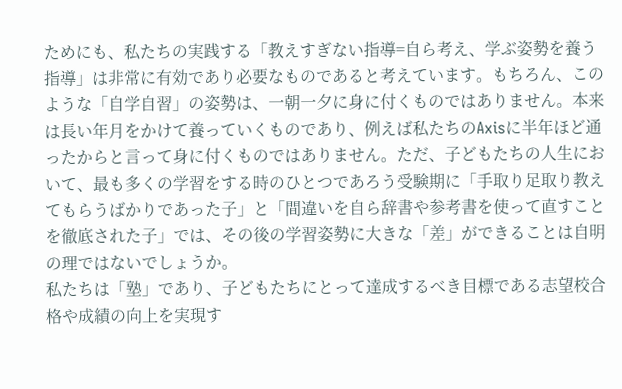ためにも、私たちの実践する「教えすぎない指導=自ら考え、学ぶ姿勢を養う指導」は非常に有効であり必要なものであると考えています。もちろん、このような「自学自習」の姿勢は、一朝一夕に身に付くものではありません。本来は長い年月をかけて養っていくものであり、例えば私たちのAxisに半年ほど通ったからと言って身に付くものではありません。ただ、子どもたちの人生において、最も多くの学習をする時のひとつであろう受験期に「手取り足取り教えてもらうばかりであった子」と「間違いを自ら辞書や参考書を使って直すことを徹底された子」では、その後の学習姿勢に大きな「差」ができることは自明の理ではないでしょうか。
私たちは「塾」であり、子どもたちにとって達成するべき目標である志望校合格や成績の向上を実現す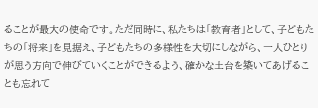ることが最大の使命です。ただ同時に、私たちは「教育者」として、子どもたちの「将来」を見据え、子どもたちの多様性を大切にしながら、一人ひとりが思う方向で伸びていくことができるよう、確かな土台を築いてあげることも忘れて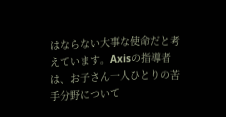はならない大事な使命だと考えています。Axisの指導者は、お子さん一人ひとりの苦手分野について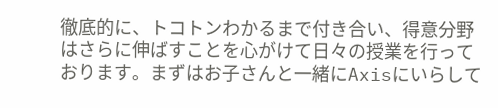徹底的に、トコトンわかるまで付き合い、得意分野はさらに伸ばすことを心がけて日々の授業を行っております。まずはお子さんと一緒にAxisにいらして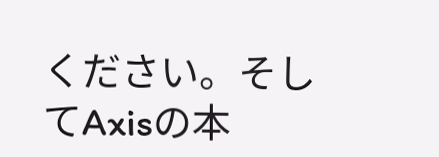ください。そしてAxisの本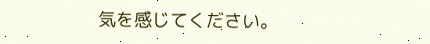気を感じてください。